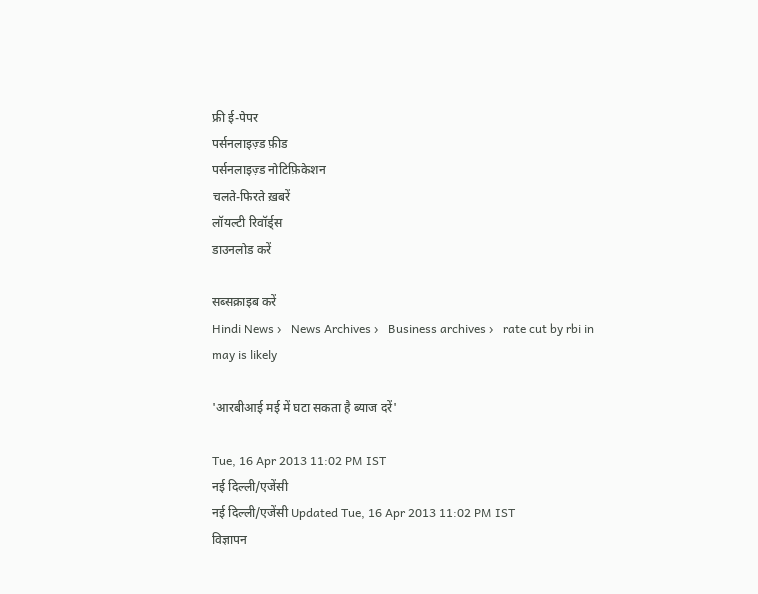फ्री ई-पेपर
पर्सनलाइज़्ड फ़ीड
पर्सनलाइज़्ड नोटिफ़िकेशन
चलते-फिरते ख़बरें
लॉयल्टी रिवॉर्ड्स
डाउनलोड करें

सब्सक्राइब करें
Hindi News ›   News Archives ›   Business archives ›   rate cut by rbi in may is likely

'आरबीआई मई में घटा सकता है ब्याज दरें'

Tue, 16 Apr 2013 11:02 PM IST
नई दिल्ली/एजेंसी
नई दिल्ली/एजेंसी Updated Tue, 16 Apr 2013 11:02 PM IST
विज्ञापन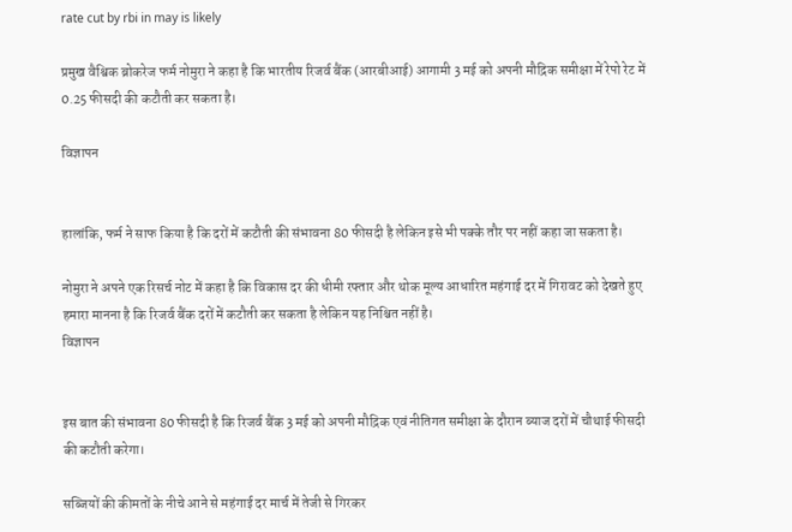rate cut by rbi in may is likely

प्रमुख वैश्विक ब्रोकरेज फर्म नोमुरा ने कहा है कि भारतीय रिजर्व बैंक (आरबीआई) आगामी 3 मई को अपनी मौद्रिक समीक्षा में रेपो रेट में 0.25 फीसदी की कटौती कर सकता है।

विज्ञापन


हालांकि, फर्म ने साफ किया है कि दरों में कटौती की संभावना 80 फीसदी है लेकिन इसे भी पक्के तौर पर नहीं कहा जा सकता है।

नोमुरा ने अपने एक रिसर्च नोट में कहा है कि विकास दर की धीमी रफ्तार और थोक मूल्य आधारित महंगाई दर में गिरावट को देखते हुए हमारा मानना है कि रिजर्व बैंक दरों में कटौती कर सकता है लेकिन यह निश्चित नहीं है।
विज्ञापन


इस बात की संभावना 80 फीसदी है कि रिजर्व बैंक 3 मई को अपनी मौद्रिक एवं नीतिगत समीक्षा के दौरान ब्याज दरों में चौथाई फीसदी की कटौती करेगा।

सब्जियों की कीमतों के नीचे आने से महंगाई दर मार्च में तेजी से गिरकर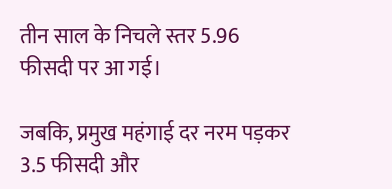तीन साल के निचले स्तर 5.96 फीसदी पर आ गई।

जबकि, प्रमुख महंगाई दर नरम पड़कर 3.5 फीसदी और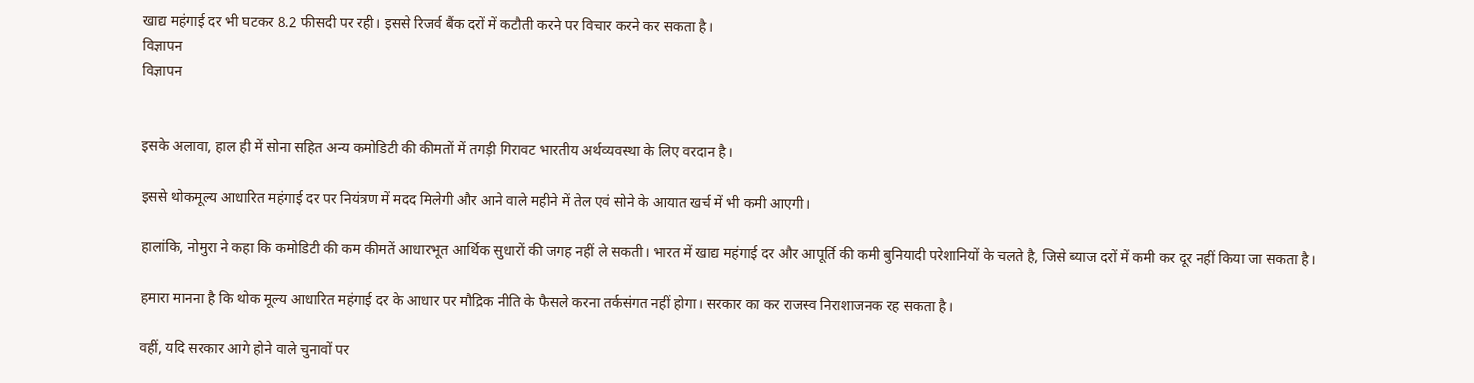खाद्य महंगाई दर भी घटकर 8.2 फीसदी पर रही। इससे रिजर्व बैंक दरों में कटौती करने पर विचार करने कर सकता है।
विज्ञापन
विज्ञापन


इसके अलावा, हाल ही में सोना सहित अन्य कमोडिटी की कीमतों में तगड़ी गिरावट भारतीय अर्थव्यवस्था के लिए वरदान है।

इससे थोकमूल्य आधारित महंगाई दर पर नियंत्रण में मदद मिलेगी और आने वाले महीने में तेल एवं सोने के आयात खर्च में भी कमी आएगी।

हालांकि, नोमुरा ने कहा कि कमोडिटी की कम कीमतें आधारभूत आर्थिक सुधारों की जगह नहीं ले सकती। भारत में खाद्य महंगाई दर और आपूर्ति की कमी बुनियादी परेशानियों के चलते है, जिसे ब्याज दरों में कमी कर दूर नहीं किया जा सकता है।

हमारा मानना है कि थोक मूल्य आधारित महंगाई दर के आधार पर मौद्रिक नीति के फैसले करना तर्कसंगत नहीं होगा। सरकार का कर राजस्व निराशाजनक रह सकता है।

वहीं, यदि सरकार आगे होने वाले चुनावों पर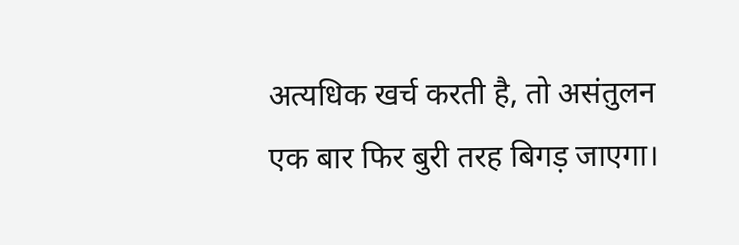अत्यधिक खर्च करती है, तो असंतुलन एक बार फिर बुरी तरह बिगड़ जाएगा।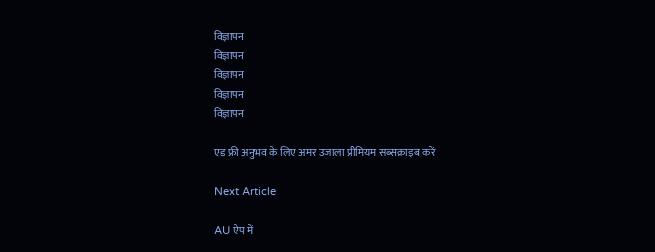विज्ञापन
विज्ञापन
विज्ञापन
विज्ञापन
विज्ञापन

एड फ्री अनुभव के लिए अमर उजाला प्रीमियम सब्सक्राइब करें

Next Article

AU ऐप में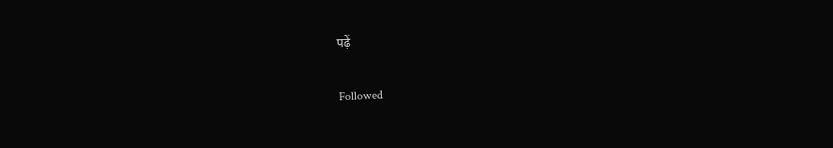पढ़ें

Followed